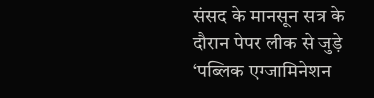संसद के मानसून सत्र के दौरान पेपर लीक से जुड़े ‘पब्लिक एग्जामिनेशन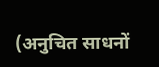(अनुचित साधनों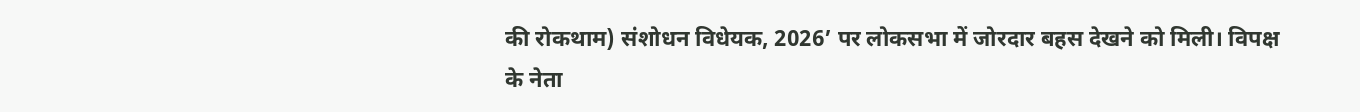की रोकथाम) संशोधन विधेयक, 2026’ पर लोकसभा में जोरदार बहस देखने को मिली। विपक्ष के नेता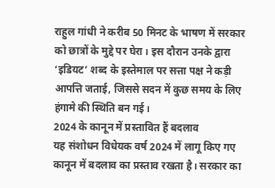राहुल गांधी ने करीब 50 मिनट के भाषण में सरकार को छात्रों के मुद्दे पर घेरा। इस दौरान उनके द्वारा ‘इडियट’ शब्द के इस्तेमाल पर सत्ता पक्ष ने कड़ी आपत्ति जताई, जिससे सदन में कुछ समय के लिए हंगामे की स्थिति बन गई।
2024 के कानून में प्रस्तावित हैं बदलाव
यह संशोधन विधेयक वर्ष 2024 में लागू किए गए कानून में बदलाव का प्रस्ताव रखता है। सरकार का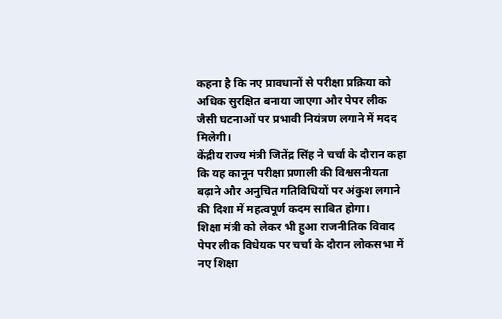कहना है कि नए प्रावधानों से परीक्षा प्रक्रिया को अधिक सुरक्षित बनाया जाएगा और पेपर लीक जैसी घटनाओं पर प्रभावी नियंत्रण लगाने में मदद मिलेगी।
केंद्रीय राज्य मंत्री जितेंद्र सिंह ने चर्चा के दौरान कहा कि यह कानून परीक्षा प्रणाली की विश्वसनीयता बढ़ाने और अनुचित गतिविधियों पर अंकुश लगाने की दिशा में महत्वपूर्ण कदम साबित होगा।
शिक्षा मंत्री को लेकर भी हुआ राजनीतिक विवाद
पेपर लीक विधेयक पर चर्चा के दौरान लोकसभा में नए शिक्षा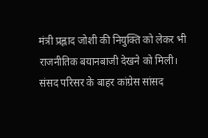मंत्री प्रह्लाद जोशी की नियुक्ति को लेकर भी राजनीतिक बयानबाजी देखने को मिली।
संसद परिसर के बाहर कांग्रेस सांसद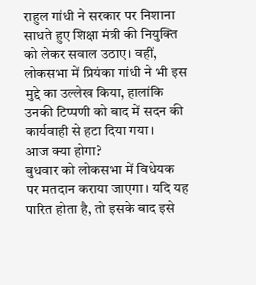राहुल गांधी ने सरकार पर निशाना साधते हुए शिक्षा मंत्री की नियुक्ति को लेकर सवाल उठाए। वहीं, लोकसभा में प्रियंका गांधी ने भी इस मुद्दे का उल्लेख किया, हालांकि उनकी टिप्पणी को बाद में सदन की कार्यवाही से हटा दिया गया।
आज क्या होगा?
बुधवार को लोकसभा में विधेयक पर मतदान कराया जाएगा। यदि यह पारित होता है, तो इसके बाद इसे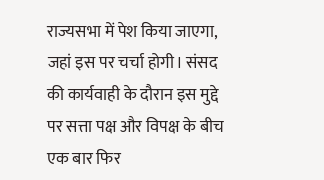राज्यसभा में पेश किया जाएगा, जहां इस पर चर्चा होगी। संसद की कार्यवाही के दौरान इस मुद्दे पर सत्ता पक्ष और विपक्ष के बीच एक बार फिर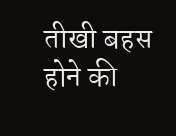तीखी बहस होने की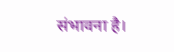संभावना है।